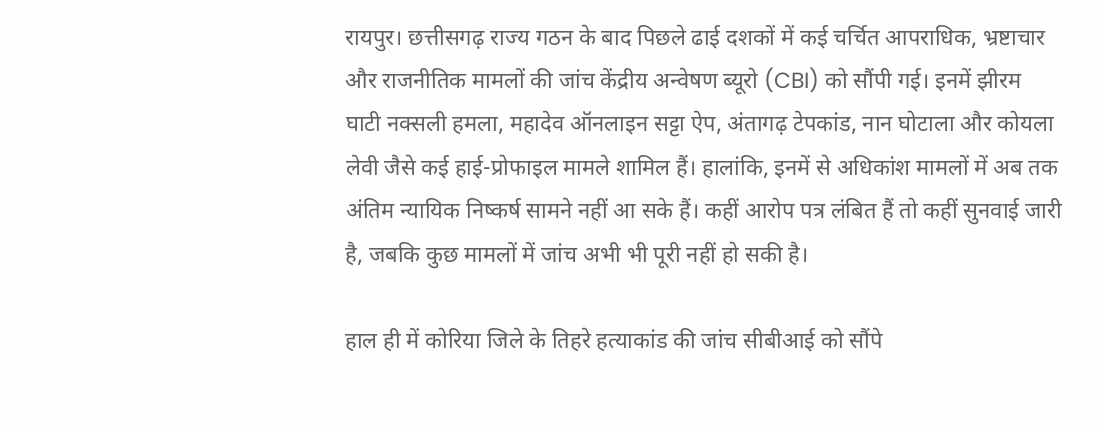रायपुर। छत्तीसगढ़ राज्य गठन के बाद पिछले ढाई दशकों में कई चर्चित आपराधिक, भ्रष्टाचार और राजनीतिक मामलों की जांच केंद्रीय अन्वेषण ब्यूरो (CBI) को सौंपी गई। इनमें झीरम घाटी नक्सली हमला, महादेव ऑनलाइन सट्टा ऐप, अंतागढ़ टेपकांड, नान घोटाला और कोयला लेवी जैसे कई हाई-प्रोफाइल मामले शामिल हैं। हालांकि, इनमें से अधिकांश मामलों में अब तक अंतिम न्यायिक निष्कर्ष सामने नहीं आ सके हैं। कहीं आरोप पत्र लंबित हैं तो कहीं सुनवाई जारी है, जबकि कुछ मामलों में जांच अभी भी पूरी नहीं हो सकी है।

हाल ही में कोरिया जिले के तिहरे हत्याकांड की जांच सीबीआई को सौंपे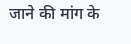जाने की मांग के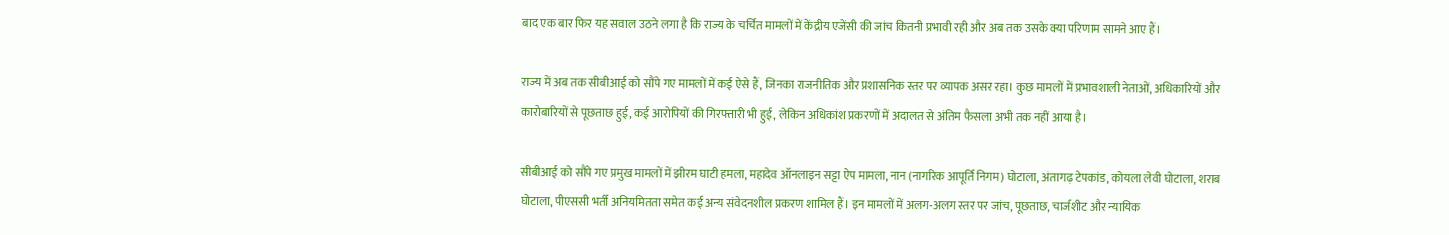बाद एक बार फिर यह सवाल उठने लगा है कि राज्य के चर्चित मामलों में केंद्रीय एजेंसी की जांच कितनी प्रभावी रही और अब तक उसके क्या परिणाम सामने आए हैं।

राज्य में अब तक सीबीआई को सौंपे गए मामलों में कई ऐसे हैं, जिनका राजनीतिक और प्रशासनिक स्तर पर व्यापक असर रहा। कुछ मामलों में प्रभावशाली नेताओं, अधिकारियों और कारोबारियों से पूछताछ हुई, कई आरोपियों की गिरफ्तारी भी हुई, लेकिन अधिकांश प्रकरणों में अदालत से अंतिम फैसला अभी तक नहीं आया है।

सीबीआई को सौंपे गए प्रमुख मामलों में झीरम घाटी हमला, महादेव ऑनलाइन सट्टा ऐप मामला, नान (नागरिक आपूर्ति निगम) घोटाला, अंतागढ़ टेपकांड, कोयला लेवी घोटाला, शराब घोटाला, पीएससी भर्ती अनियमितता समेत कई अन्य संवेदनशील प्रकरण शामिल हैं। इन मामलों में अलग-अलग स्तर पर जांच, पूछताछ, चार्जशीट और न्यायिक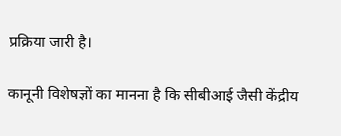प्रक्रिया जारी है।

कानूनी विशेषज्ञों का मानना है कि सीबीआई जैसी केंद्रीय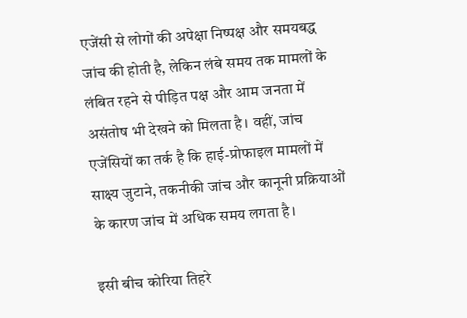एजेंसी से लोगों की अपेक्षा निष्पक्ष और समयबद्ध जांच की होती है, लेकिन लंबे समय तक मामलों के लंबित रहने से पीड़ित पक्ष और आम जनता में असंतोष भी देखने को मिलता है। वहीं, जांच एजेंसियों का तर्क है कि हाई-प्रोफाइल मामलों में साक्ष्य जुटाने, तकनीकी जांच और कानूनी प्रक्रियाओं के कारण जांच में अधिक समय लगता है।

इसी बीच कोरिया तिहरे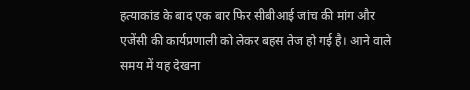हत्याकांड के बाद एक बार फिर सीबीआई जांच की मांग और एजेंसी की कार्यप्रणाली को लेकर बहस तेज हो गई है। आने वाले समय में यह देखना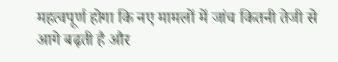महत्वपूर्ण होगा कि नए मामलों में जांच कितनी तेजी से आगे बढ़ती है और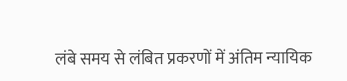लंबे समय से लंबित प्रकरणों में अंतिम न्यायिक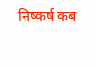निष्कर्ष कब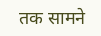तक सामने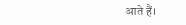आते हैं।